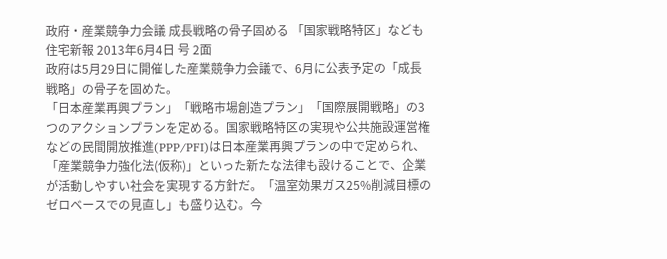政府・産業競争力会議 成長戦略の骨子固める 「国家戦略特区」なども
住宅新報 2013年6月4日 号 2面
政府は5月29日に開催した産業競争力会議で、6月に公表予定の「成長戦略」の骨子を固めた。
「日本産業再興プラン」「戦略市場創造プラン」「国際展開戦略」の3つのアクションプランを定める。国家戦略特区の実現や公共施設運営権などの民間開放推進(PPP/PFI)は日本産業再興プランの中で定められ、「産業競争力強化法(仮称)」といった新たな法律も設けることで、企業が活動しやすい社会を実現する方針だ。「温室効果ガス25%削減目標のゼロベースでの見直し」も盛り込む。今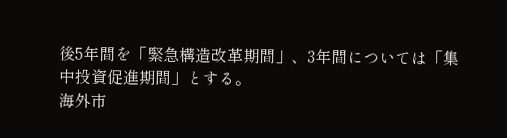後5年間を「緊急構造改革期間」、3年間については「集中投資促進期間」とする。
海外市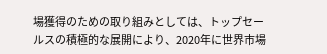場獲得のための取り組みとしては、トップセールスの積極的な展開により、2020年に世界市場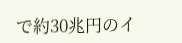で約30兆円のイ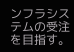ンフラシステムの受注を目指す。